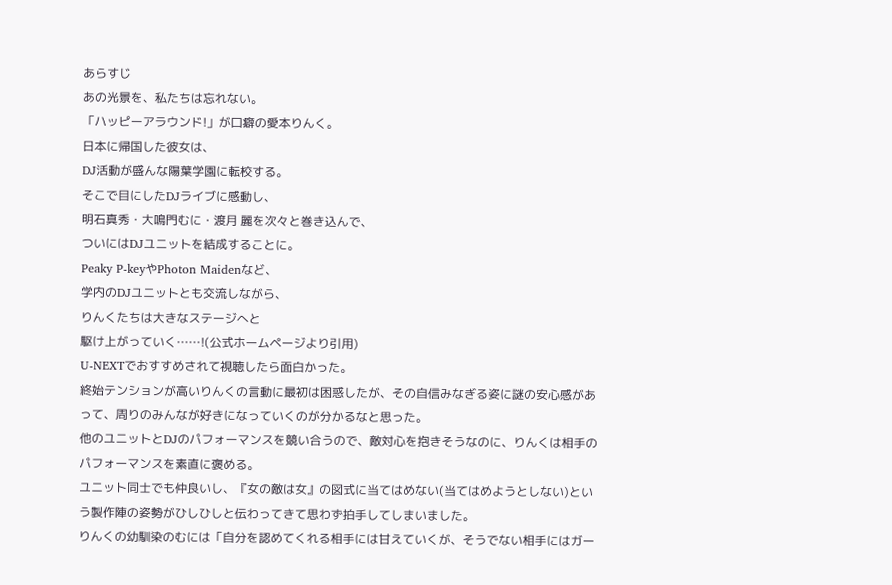あらすじ
あの光景を、私たちは忘れない。
「ハッピーアラウンド!」が口癖の愛本りんく。
日本に帰国した彼女は、
DJ活動が盛んな陽葉学園に転校する。
そこで目にしたDJライブに感動し、
明石真秀・大鳴門むに・渡月 麗を次々と巻き込んで、
ついにはDJユニットを結成することに。
Peaky P-keyやPhoton Maidenなど、
学内のDJユニットとも交流しながら、
りんくたちは大きなステージへと
駆け上がっていく……!(公式ホームページより引用)
U-NEXTでおすすめされて視聴したら面白かった。
終始テンションが高いりんくの言動に最初は困惑したが、その自信みなぎる姿に謎の安心感があって、周りのみんなが好きになっていくのが分かるなと思った。
他のユニットとDJのパフォーマンスを競い合うので、敵対心を抱きそうなのに、りんくは相手のパフォーマンスを素直に褒める。
ユニット同士でも仲良いし、『女の敵は女』の図式に当てはめない(当てはめようとしない)という製作陣の姿勢がひしひしと伝わってきて思わず拍手してしまいました。
りんくの幼馴染のむには「自分を認めてくれる相手には甘えていくが、そうでない相手にはガー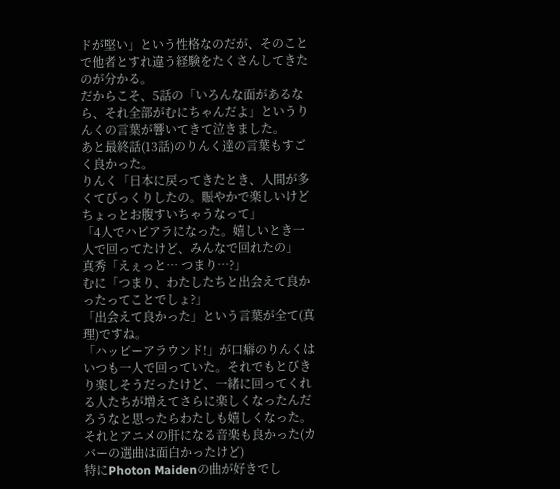ドが堅い」という性格なのだが、そのことで他者とすれ違う経験をたくさんしてきたのが分かる。
だからこそ、5話の「いろんな面があるなら、それ全部がむにちゃんだよ」というりんくの言葉が響いてきて泣きました。
あと最終話(13話)のりんく達の言葉もすごく良かった。
りんく「日本に戻ってきたとき、人間が多くてびっくりしたの。賑やかで楽しいけどちょっとお腹すいちゃうなって」
「4人でハピアラになった。嬉しいとき一人で回ってたけど、みんなで回れたの」
真秀「えぇっと⋯ つまり⋯?」
むに「つまり、わたしたちと出会えて良かったってことでしょ?」
「出会えて良かった」という言葉が全て(真理)ですね。
「ハッピーアラウンド!」が口癖のりんくはいつも一人で回っていた。それでもとびきり楽しそうだったけど、一緒に回ってくれる人たちが増えてさらに楽しくなったんだろうなと思ったらわたしも嬉しくなった。
それとアニメの肝になる音楽も良かった(カバーの選曲は面白かったけど)
特にPhoton Maidenの曲が好きでし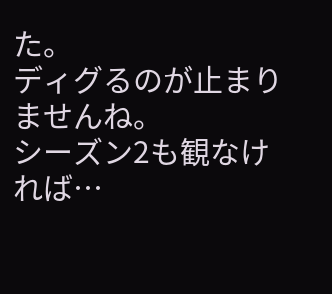た。
ディグるのが止まりませんね。
シーズン2も観なければ⋯